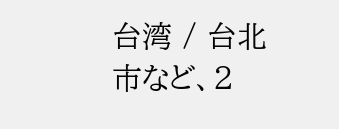台湾 / 台北市など、2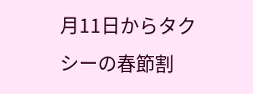月11日からタクシーの春節割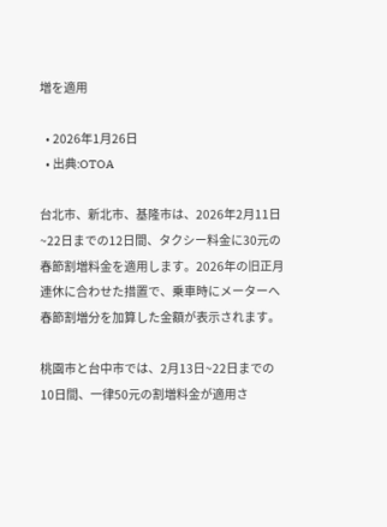増を適用

  • 2026年1月26日
  • 出典:OTOA

台北市、新北市、基隆市は、2026年2月11日~22日までの12日間、タクシー料金に30元の春節割増料金を適用します。2026年の旧正月連休に合わせた措置で、乗車時にメーターへ春節割増分を加算した金額が表示されます。

桃園市と台中市では、2月13日~22日までの10日間、一律50元の割増料金が適用さ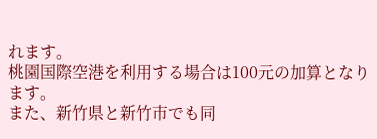れます。
桃園国際空港を利用する場合は100元の加算となります。
また、新竹県と新竹市でも同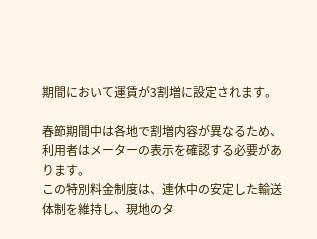期間において運賃が3割増に設定されます。

春節期間中は各地で割増内容が異なるため、利用者はメーターの表示を確認する必要があります。
この特別料金制度は、連休中の安定した輸送体制を維持し、現地のタ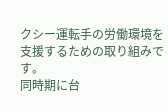クシー運転手の労働環境を支援するための取り組みです。
同時期に台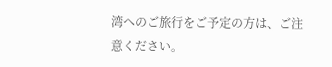湾へのご旅行をご予定の方は、ご注意ください。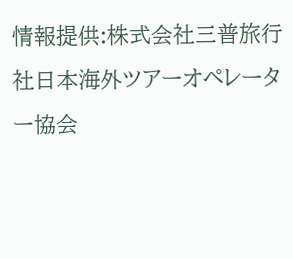情報提供:株式会社三普旅行社日本海外ツアーオペレーター協会